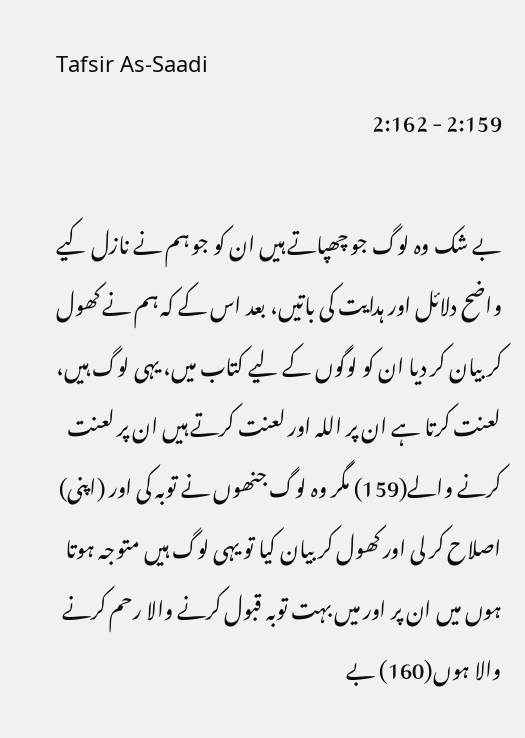Tafsir As-Saadi
2:159 - 2:162

بے شک وہ لوگ جو چھپاتے ہیں ان کو جو ہم نے نازل کیے واضح دلائل اور ہدایت کی باتیں، بعد اس کے کہ ہم نے کھول کر بیان کر دیا ان کو لوگوں کے لیے کتاب میں، یہی لوگ ہیں، لعنت کرتا ہے ان پر اللہ اور لعنت کرتے ہیں ان پر لعنت کرنے والے(159) مگر وہ لوگ جنھوں نے توبہ کی اور (اپنی) اصلاح کر لی اور کھول کر بیان کیا تو یہی لوگ ہیں متوجہ ہوتا ہوں میں ان پر اور میں بہت توبہ قبول کرنے والا رحم کرنے والا ہوں(160) بے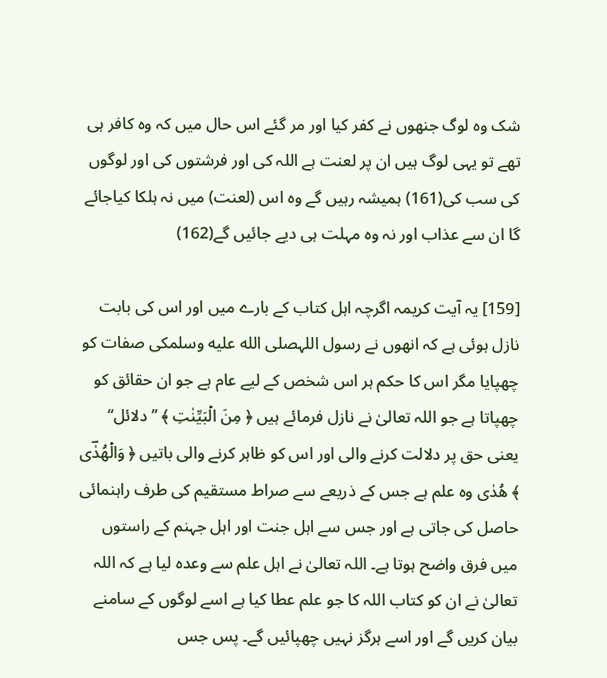شک وہ لوگ جنھوں نے کفر کیا اور مر گئے اس حال میں کہ وہ کافر ہی تھے تو یہی لوگ ہیں ان پر لعنت ہے اللہ کی اور فرشتوں کی اور لوگوں کی سب کی(161) ہمیشہ رہیں گے وہ اس (لعنت) میں نہ ہلکا کیاجائے گا ان سے عذاب اور نہ وہ مہلت ہی دیے جائیں گے(162)

[159] یہ آیت کریمہ اگرچہ اہل کتاب کے بارے میں اور اس کی بابت نازل ہوئی ہے کہ انھوں نے رسول اللہصلى الله عليه وسلمکی صفات کو چھپایا مگر اس کا حکم ہر اس شخص کے لیے عام ہے جو ان حقائق کو چھپاتا ہے جو اللہ تعالیٰ نے نازل فرمائے ہیں ﴿ مِنَ الۡبَيِّنٰتِ ﴾ ’’دلائل‘‘ یعنی حق پر دلالت کرنے والی اور اس کو ظاہر کرنے والی باتیں ﴿ وَالۡهُدٰؔى ﴾ ھُدٰی وہ علم ہے جس کے ذریعے سے صراط مستقیم کی طرف راہنمائی حاصل کی جاتی ہے اور جس سے اہل جنت اور اہل جہنم کے راستوں میں فرق واضح ہوتا ہے۔ اللہ تعالیٰ نے اہل علم سے وعدہ لیا ہے کہ اللہ تعالیٰ نے ان کو کتاب اللہ کا جو علم عطا کیا ہے اسے لوگوں کے سامنے بیان کریں گے اور اسے ہرگز نہیں چھپائیں گے۔ پس جس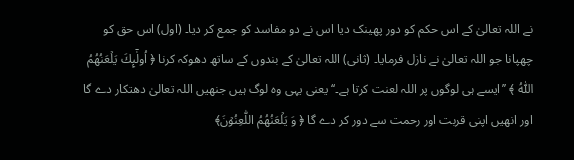نے اللہ تعالیٰ کے اس حکم کو دور پھینک دیا اس نے دو مفاسد کو جمع کر دیا۔ (اول) اس حق کو چھپانا جو اللہ تعالیٰ نے نازل فرمایا۔ (ثانی) اللہ تعالیٰ کے بندوں کے ساتھ دھوکہ کرنا ﴿ اُولٰٓىِٕكَ يَلۡعَنُهُمُ اللّٰهُ ﴾ ’’ایسے ہی لوگوں پر اللہ لعنت کرتا ہے۔‘‘ یعنی یہی وہ لوگ ہیں جنھیں اللہ تعالیٰ دھتکار دے گا اور انھیں اپنی قربت اور رحمت سے دور کر دے گا ﴿ وَ يَلۡعَنُهُمُ اللّٰعِنُوۡنَ﴾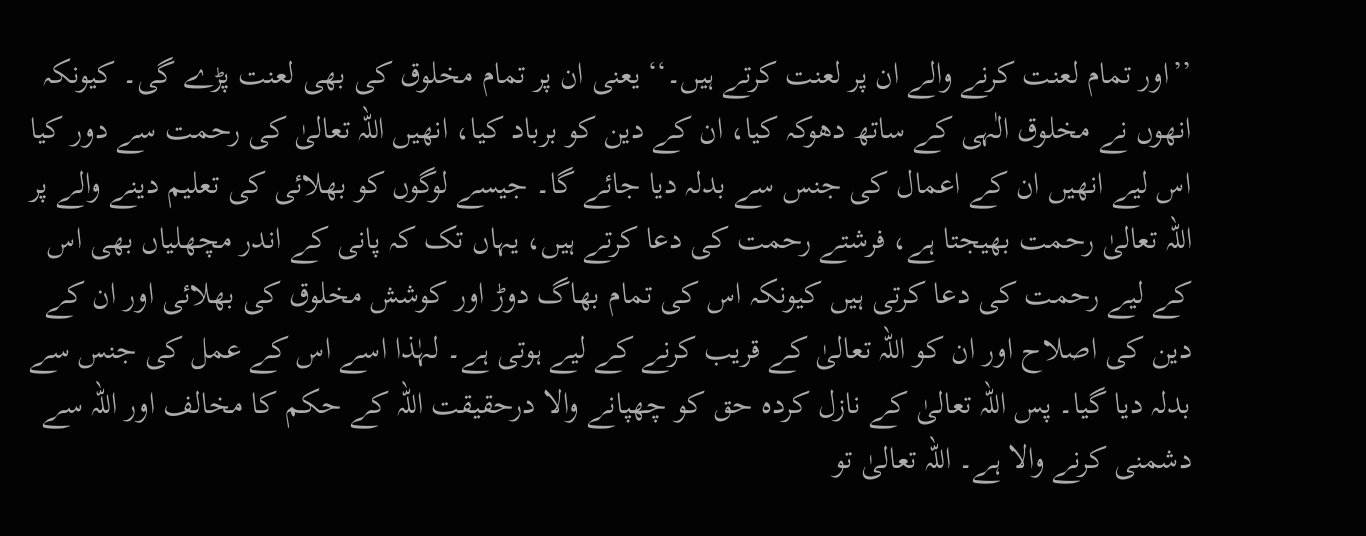’’اور تمام لعنت کرنے والے ان پر لعنت کرتے ہیں۔‘‘ یعنی ان پر تمام مخلوق کی بھی لعنت پڑے گی۔ کیونکہ انھوں نے مخلوق الٰہی کے ساتھ دھوکہ کیا، ان کے دین کو برباد کیا، انھیں اللہ تعالیٰ کی رحمت سے دور کیا اس لیے انھیں ان کے اعمال کی جنس سے بدلہ دیا جائے گا۔ جیسے لوگوں کو بھلائی کی تعلیم دینے والے پر اللہ تعالیٰ رحمت بھیجتا ہے، فرشتے رحمت کی دعا کرتے ہیں، یہاں تک کہ پانی کے اندر مچھلیاں بھی اس کے لیے رحمت کی دعا کرتی ہیں کیونکہ اس کی تمام بھاگ دوڑ اور کوشش مخلوق کی بھلائی اور ان کے دین کی اصلاح اور ان کو اللہ تعالیٰ کے قریب کرنے کے لیے ہوتی ہے۔ لہٰذا اسے اس کے عمل کی جنس سے بدلہ دیا گیا۔ پس اللہ تعالیٰ کے نازل کردہ حق کو چھپانے والا درحقیقت اللہ کے حکم کا مخالف اور اللہ سے دشمنی کرنے والا ہے۔ اللہ تعالیٰ تو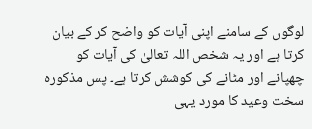لوگوں کے سامنے اپنی آیات کو واضح کر کے بیان کرتا ہے اور یہ شخص اللہ تعالیٰ کی آیات کو چھپانے اور مٹانے کی کوشش کرتا ہے۔ پس مذکورہ سخت وعید کا مورد یہی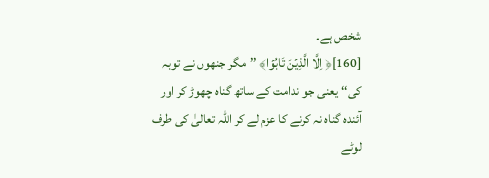شخص ہے۔
[160]﴿ اِلَّا الَّذِيۡنَ تَابُوۡا﴾ ’’مگر جنھوں نے توبہ کی‘‘ یعنی جو ندامت کے ساتھ گناہ چھوڑ کر اور آئندہ گناہ نہ کرنے کا عزم لے کر اللہ تعالیٰ کی طرف لوٹے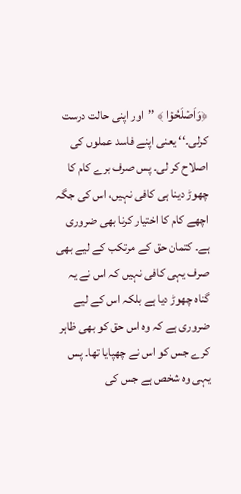﴿وَاَصۡلَحُوۡا ﴾ ’’اور اپنی حالت درست کرلی۔‘‘ یعنی اپنے فاسد عملوں کی اصلاح کر لی۔ پس صرف برے کام کا چھوڑ دینا ہی کافی نہیں، اس کی جگہ اچھے کام کا اختیار کرنا بھی ضروری ہے۔ کتمان حق کے مرتکب کے لیے بھی صرف یہی کافی نہیں کہ اس نے یہ گناہ چھوڑ دیا ہے بلکہ اس کے لیے ضروری ہے کہ وہ اس حق کو بھی ظاہر کرے جس کو اس نے چھپایا تھا۔ پس یہی وہ شخص ہے جس کی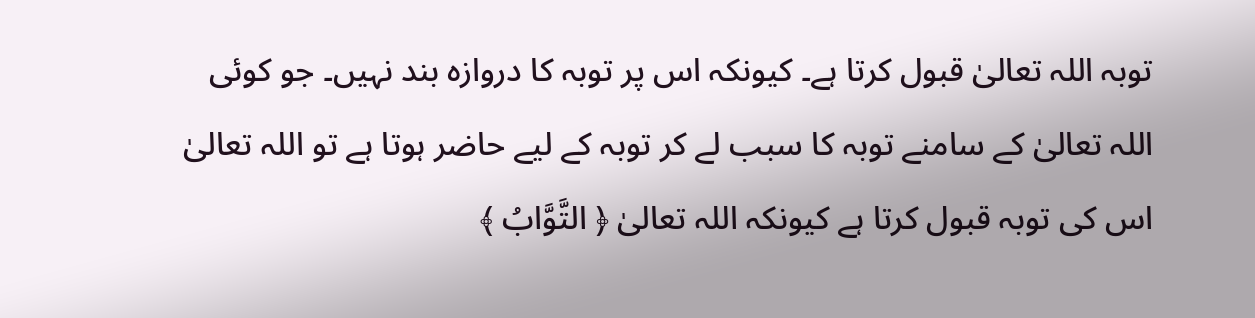توبہ اللہ تعالیٰ قبول کرتا ہے۔ کیونکہ اس پر توبہ کا دروازہ بند نہیں۔ جو کوئی اللہ تعالیٰ کے سامنے توبہ کا سبب لے کر توبہ کے لیے حاضر ہوتا ہے تو اللہ تعالیٰ اس کی توبہ قبول کرتا ہے کیونکہ اللہ تعالیٰ ﴿ التَّوَّابُ ﴾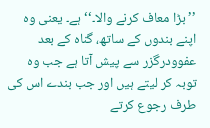’’بڑا معاف کرنے والا۔‘‘ ہے۔ یعنی وہ اپنے بندوں کے ساتھ، گناہ کے بعد عفوودرگزر سے پیش آتا ہے جب وہ توبہ کر لیتے ہیں اور جب بندے اس کی طرف رجوع کرتے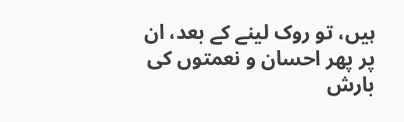ہیں، تو روک لینے کے بعد، ان پر پھر احسان و نعمتوں کی بارش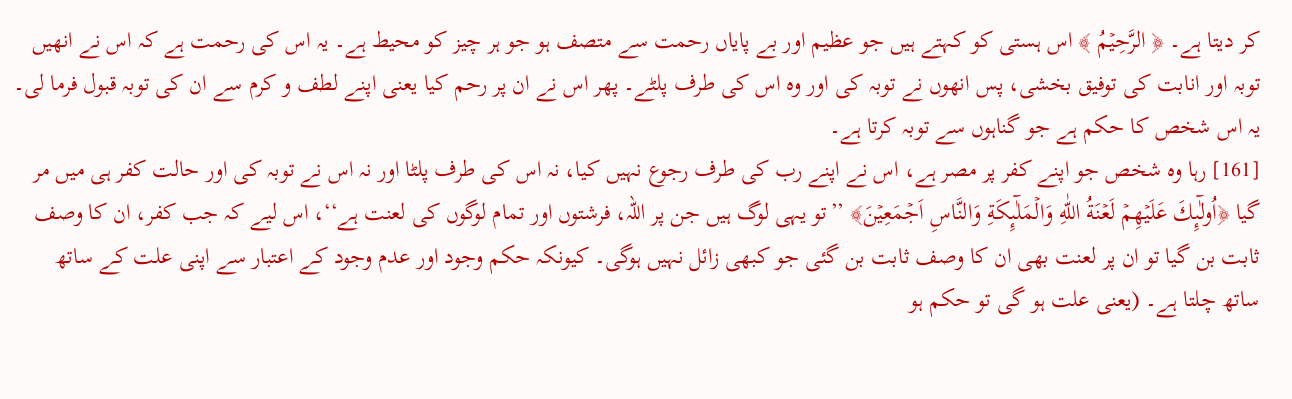کر دیتا ہے۔ ﴿ الرَّحِيۡمُ ﴾ اس ہستی کو کہتے ہیں جو عظیم اور بے پایاں رحمت سے متصف ہو جو ہر چیز کو محیط ہے۔ یہ اس کی رحمت ہے کہ اس نے انھیں توبہ اور انابت کی توفیق بخشی، پس انھوں نے توبہ کی اور وہ اس کی طرف پلٹے۔ پھر اس نے ان پر رحم کیا یعنی اپنے لطف و کرم سے ان کی توبہ قبول فرما لی۔ یہ اس شخص کا حکم ہے جو گناہوں سے توبہ کرتا ہے۔
[161] رہا وہ شخص جو اپنے کفر پر مصر ہے، اس نے اپنے رب کی طرف رجوع نہیں کیا، نہ اس کی طرف پلٹا اور نہ اس نے توبہ کی اور حالت کفر ہی میں مر گیا ﴿اُولٰٓىِٕكَ عَلَيۡهِمۡ لَعۡنَةُ اللّٰهِ وَالۡمَلٰٓىِٕكَةِ وَالنَّاسِ اَجۡمَعِيۡنَ﴾ ’’تو یہی لوگ ہیں جن پر اللہ، فرشتوں اور تمام لوگوں کی لعنت ہے‘‘، اس لیے کہ جب کفر، ان کا وصف ثابت بن گیا تو ان پر لعنت بھی ان کا وصف ثابت بن گئی جو کبھی زائل نہیں ہوگی۔ کیونکہ حکم وجود اور عدم وجود کے اعتبار سے اپنی علت کے ساتھ ساتھ چلتا ہے۔ (یعنی علت ہو گی تو حکم ہو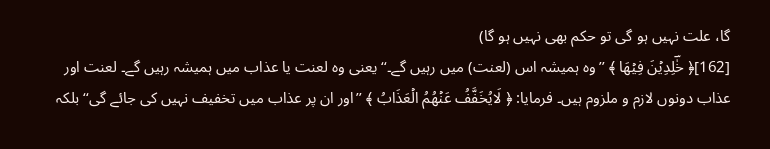گا، علت نہیں ہو گی تو حکم بھی نہیں ہو گا)
[162]﴿ خٰؔلِدِيۡنَ فِيۡهَا ﴾ ’’وہ ہمیشہ اس (لعنت) میں رہیں گے۔‘‘ یعنی وہ لعنت یا عذاب میں ہمیشہ رہیں گے۔ لعنت اور عذاب دونوں لازم و ملزوم ہیں۔ فرمایا: ﴿ لَايُخَفَّفُ عَنۡهُمُ الۡعَذَابُ ﴾ ’’اور ان پر عذاب میں تخفیف نہیں کی جائے گی‘‘ بلکہ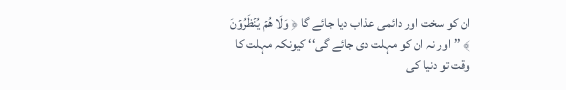ان کو سخت اور دائمی عذاب دیا جائے گا ﴿ وَلَا هُمۡ يُنۡظَرُوۡنَ ﴾ ’’اور نہ ان کو مہلت دی جائے گی‘‘ کیونکہ مہلت کا وقت تو دنیا کی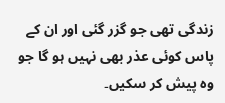زندگی تھی جو گزر گئی اور ان کے پاس کوئی عذر بھی نہیں ہو گا جو وہ پیش کر سکیں۔